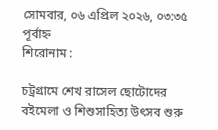সোমবার, ০৬ এপ্রিল ২০২৬, ০৩:৩৫ পূর্বাহ্ন
শিরোনাম :

চট্রগ্রামে শেখ রাসেল ছোটোদের বইমেলা ও শিশুসাহিত্য উৎসব শুরু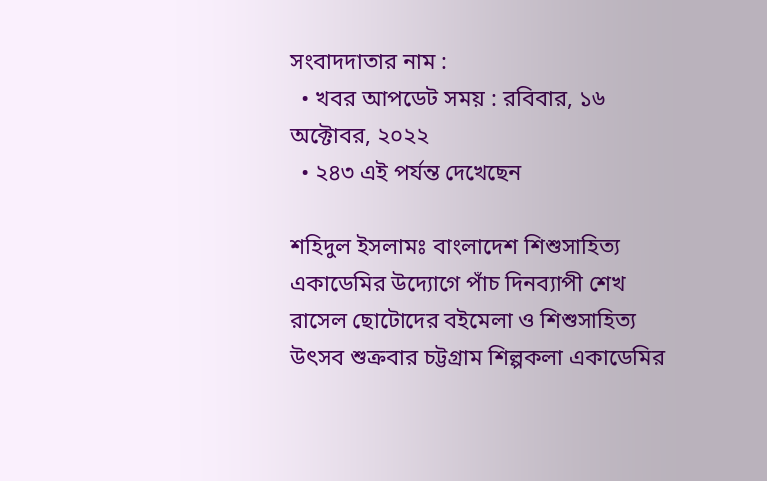সংবাদদাতার নাম :
  • খবর আপডেট সময় : রবিবার, ১৬ অক্টোবর, ২০২২
  • ২৪৩ এই পর্যন্ত দেখেছেন

শ‌হিদুল ইসলামঃ বাংলাদেশ শিশুসাহিত্য একাডেমির উদ্যোগে পাঁচ দিনব্যাপী শেখ রাসেল ছোটোদের বইমেলা ও শিশুসাহিত্য উৎসব শুক্রবার চট্টগ্রাম শিল্পকলা একাডেমির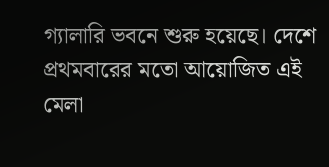গ্যালারি ভবনে শুরু হয়েছে। দেশে প্রথমবারের মতো আয়োজিত এই মেলা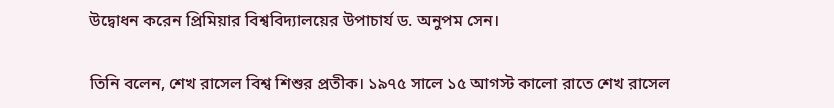উদ্বোধন করেন প্রিমিয়ার বিশ্ববিদ্যালয়ের উপাচার্য ড. অনুপম সেন।

তিনি বলেন, শেখ রাসেল বিশ্ব শিশুর প্রতীক। ১৯৭৫ সালে ১৫ আগস্ট কালো রাতে শেখ রাসেল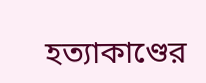হত্যাকাণ্ডের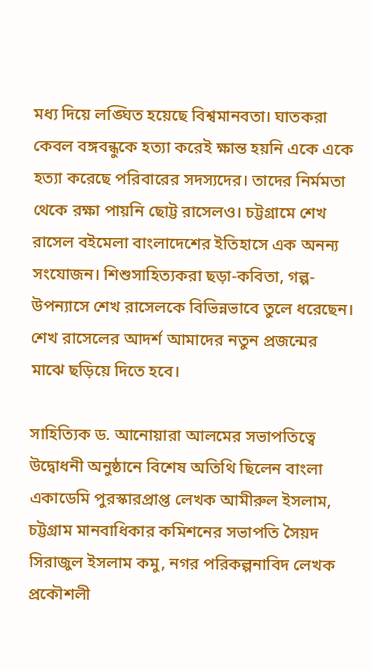মধ্য দিয়ে লঙ্ঘিত হয়েছে বিশ্বমানবতা। ঘাতকরা কেবল বঙ্গবন্ধুকে হত্যা করেই ক্ষান্ত হয়নি একে একে হত্যা করেছে পরিবারের সদস্যদের। তাদের নির্মমতা থেকে রক্ষা পায়নি ছোট্ট রাসেলও। চট্টগ্রামে শেখ রাসেল বইমেলা বাংলাদেশের ইতিহাসে এক অনন্য সংযোজন। শিশুসাহিত্যকরা ছড়া-কবিতা, গল্প-উপন্যাসে শেখ রাসেলকে বিভিন্নভাবে তুলে ধরেছেন। শেখ রাসেলের আদর্শ আমাদের নতুন প্রজন্মের মাঝে ছড়িয়ে দিতে হবে।

সাহিত্যিক ড. আনোয়ারা আলমের সভাপতিত্বে উদ্বোধনী অনুষ্ঠানে বিশেষ অতিথি ছিলেন বাংলা একাডেমি পুরস্কারপ্রাপ্ত লেখক আমীরুল ইসলাম, চট্টগ্রাম মানবাধিকার কমিশনের সভাপতি সৈয়দ সিরাজুল ইসলাম কমু, নগর পরিকল্পনাবিদ লেখক প্রকৌশলী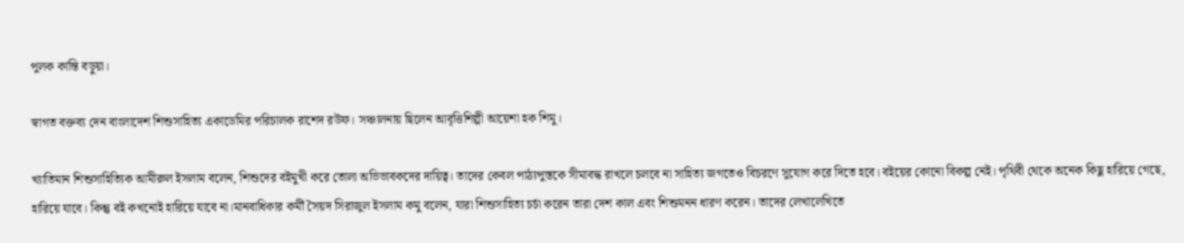পুলক কান্তি বড়ুয়া।

স্বাগত বক্তব্য দেন বাংলাদেশ শিশুসাহিত্য একাডেমির পরিচালক রাশেদ রউফ। সঞ্চালনায় ছিলেন আবৃত্তিশিল্পী আয়েশা হক শিমু।

খ্যাতিমান শিশুসাহিত্যিক আমীরুল ইসলাম বলেন, শিশুদের বইমুখী করে তোলা অভিভাবকদের দায়িত্ব। তাদের কেবল পাঠ্যপুস্তকে সীমাবদ্ধ রাখলে চলবে না সাহিত্য জগতেও বিচরণে সুযোগ করে দিতে হবে। বইয়ের কোনো বিকল্প নেই। পৃথিবী থেকে অনেক কিছু হারিয়ে গেছে, হারিয়ে যাবে। কিন্তু বই কখনোই হারিয়ে যাবে না।মানবাধিকার কর্মী সৈয়দ সিরাজুল ইসলাম কমু বলেন, যারা শিশুসাহিত্য চর্চা করেন তারা দেশ কাল এবং শিশুমনন ধারণ করেন। তাদের লেখালেখিতে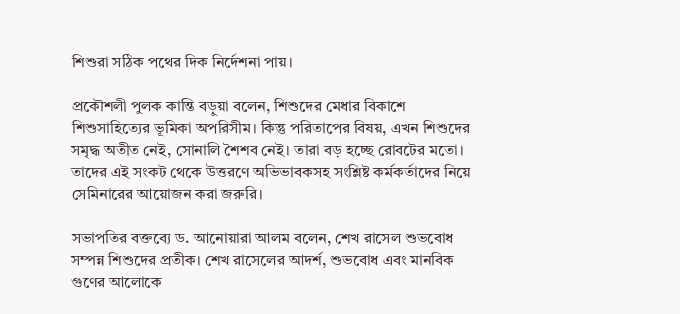শিশুরা সঠিক পথের দিক নির্দেশনা পায়।

প্রকৌশলী পুলক কান্তি বড়ুয়া বলেন, শিশুদের মেধার বিকাশে শিশুসাহিত্যের ভূমিকা অপরিসীম। কিন্তু পরিতাপের বিষয়, এখন শিশুদের সমৃদ্ধ অতীত নেই, সোনালি শৈশব নেই। তারা বড় হচ্ছে রোবটের মতো। তাদের এই সংকট থেকে উত্তরণে অভিভাবকসহ সংশ্লিষ্ট কর্মকর্তাদের নিয়ে সেমিনারের আয়োজন করা জরুরি।

সভাপতির বক্তব্যে ড. আনোয়ারা আলম বলেন, শেখ রাসেল শুভবোধ সম্পন্ন শিশুদের প্রতীক। শেখ রাসেলের আদর্শ, শুভবোধ এবং মানবিক গুণের আলোকে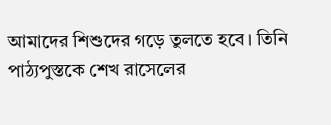আমাদের শিশুদের গড়ে তুলতে হবে। তিনি পাঠ্যপুস্তকে শেখ রাসেলের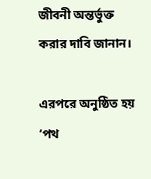জীবনী অন্তর্ভুক্ত করার দাবি জানান।

এরপরে অনুষ্ঠিত হয় ‘পথ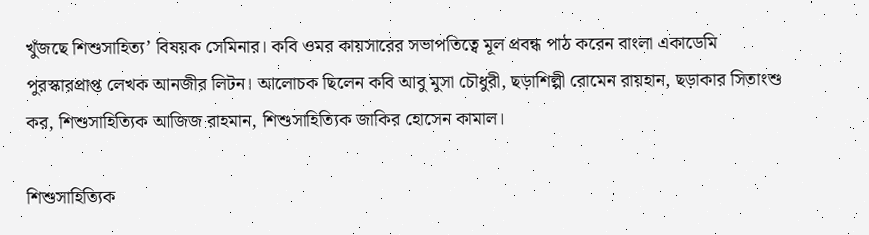খুঁজছে শিশুসাহিত্য’ বিষয়ক সেমিনার। কবি ওমর কায়সারের সভাপতিত্বে মূল প্রবন্ধ পাঠ করেন বাংলা একাডেমি পুরস্কারপ্রাপ্ত লেখক আনজীর লিটন। আলোচক ছিলেন কবি আবু মুসা চৌধুরী, ছড়াশিল্পী রোমেন রায়হান, ছড়াকার সিতাংশু কর, শিশুসাহিত্যিক আজিজ রাহমান, শিশুসাহিত্যিক জাকির হোসেন কামাল।

শিশুসাহিত্যিক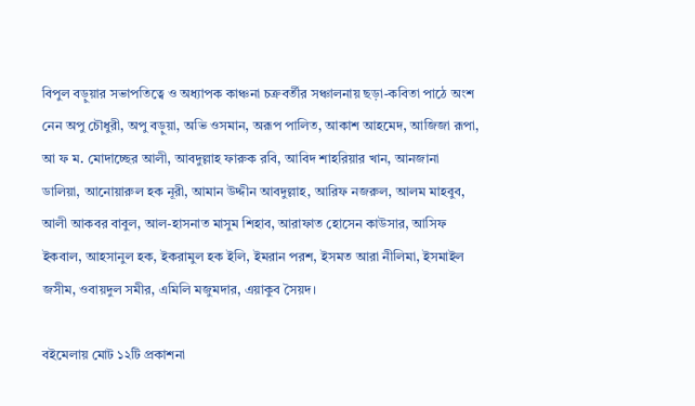বিপুল বড়ুয়ার সভাপতিত্বে ও অধ্যাপক কাঞ্চনা চক্রবর্তীর সঞ্চালনায় ছড়া-কবিতা পাঠে অংশ নেন অপু চৌধুরী, অপু বড়ুয়া, অভি ওসমান, অরূপ পালিত, আকাশ আহমেদ, আজিজা রূপা, আ ফ ম. মোদাচ্ছের আলী, আবদুল্লাহ ফারুক রবি, আবিদ শাহরিয়ার খান, আনজানা ডালিয়া, আনোয়ারুল হক নূরী, আমান উদ্দীন আবদুল্লাহ, আরিফ নজরুল, আলম মাহবুব, আলী আকবর বাবুল, আল-হাসনাত মাসুম শিহাব, আরাফাত হোসেন কাউসার, আসিফ ইকবাল, আহসানুল হক, ইকরামুল হক ইলি, ইমরান পরশ, ইসমত আরা নীলিমা, ইসমাইল জসীম, ওবায়দুল সমীর, এমিলি মজুমদার, এয়াকুব সৈয়দ।

বইমেলায় মোট ১২টি প্রকাশনা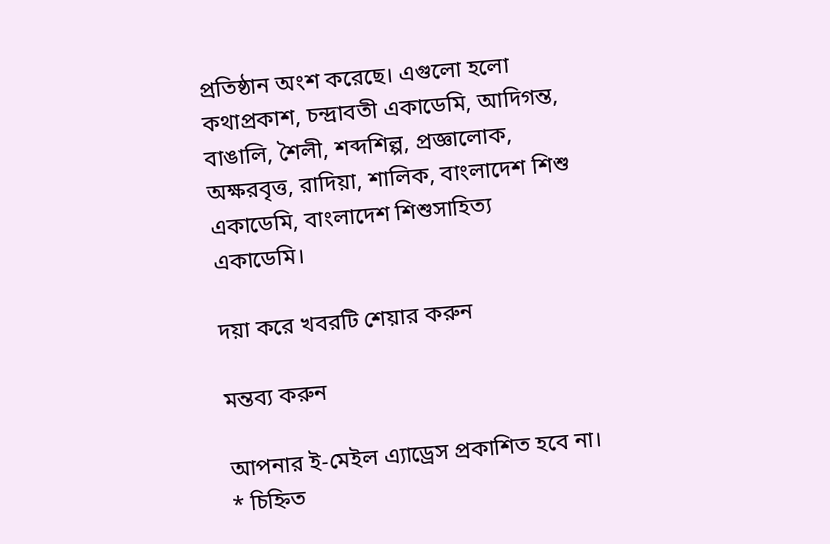প্রতিষ্ঠান অংশ করেছে। এগুলো হলো কথাপ্রকাশ, চন্দ্রাবতী একাডেমি, আদিগন্ত, বাঙালি, শৈলী, শব্দশিল্প, প্রজ্ঞালোক, অক্ষরবৃত্ত, রাদিয়া, শালিক, বাংলাদেশ শিশু একাডেমি, বাংলাদেশ শিশুসাহিত্য একাডেমি।

দয়া করে খবরটি শেয়ার করুন

মন্তব্য করুন

আপনার ই-মেইল এ্যাড্রেস প্রকাশিত হবে না। * চিহ্নিত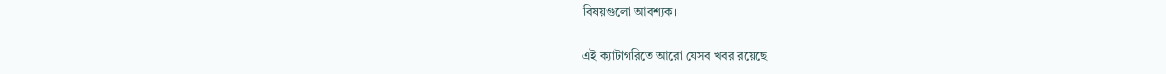বিষয়গুলো আবশ্যক।

এই ক্যাটাগরিতে আরো যেসব খবর রয়েছে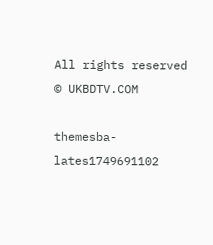All rights reserved © UKBDTV.COM

themesba-lates1749691102